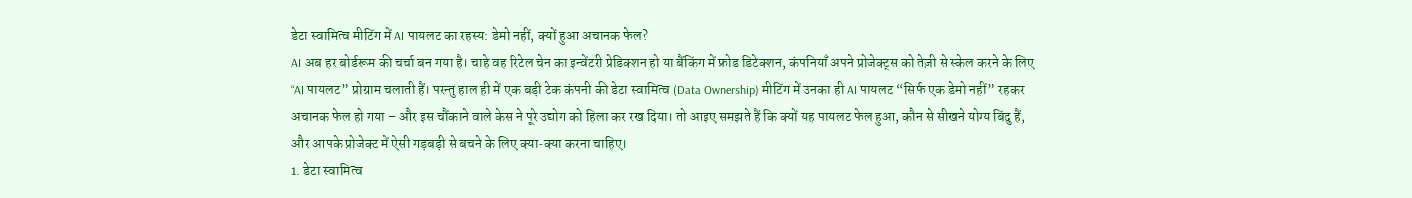डेटा स्वामित्व मीटिंग में AI पायलट का रहस्य: डेमो नहीं, क्यों हुआ अचानक फेल?
AI अब हर बोर्डरूम की चर्चा बन गया है। चाहे वह रिटेल चेन का इन्वेंटरी प्रेडिक्शन हो या बैंकिंग में फ्रोड डिटेक्शन, कंपनियाँ अपने प्रोजेक्ट्स को तेज़ी से स्केल करने के लिए “AI पायलट” प्रोग्राम चलाती हैं। परन्तु हाल ही में एक बड़ी टेक कंपनी की डेटा स्वामित्व (Data Ownership) मीटिंग में उनका ही AI पायलट “सिर्फ एक डेमो नहीं” रहकर अचानक फेल हो गया – और इस चौंकाने वाले केस ने पूरे उद्योग को हिला कर रख दिया। तो आइए समझते हैं कि क्यों यह पायलट फेल हुआ, कौन से सीखने योग्य बिंदु हैं, और आपके प्रोजेक्ट में ऐसी गड़बड़ी से बचने के लिए क्या‑क्या करना चाहिए।
1. डेटा स्वामित्व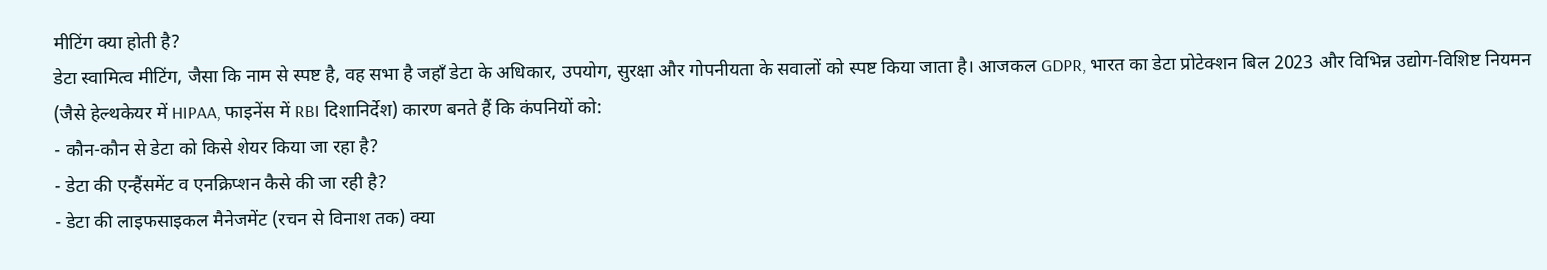मीटिंग क्या होती है?
डेटा स्वामित्व मीटिंग, जैसा कि नाम से स्पष्ट है, वह सभा है जहाँ डेटा के अधिकार, उपयोग, सुरक्षा और गोपनीयता के सवालों को स्पष्ट किया जाता है। आजकल GDPR, भारत का डेटा प्रोटेक्शन बिल 2023 और विभिन्न उद्योग‑विशिष्ट नियमन (जैसे हेल्थकेयर में HIPAA, फाइनेंस में RBI दिशानिर्देश) कारण बनते हैं कि कंपनियों को:
- कौन‑कौन से डेटा को किसे शेयर किया जा रहा है?
- डेटा की एन्हैंसमेंट व एनक्रिप्शन कैसे की जा रही है?
- डेटा की लाइफसाइकल मैनेजमेंट (रचन से विनाश तक) क्या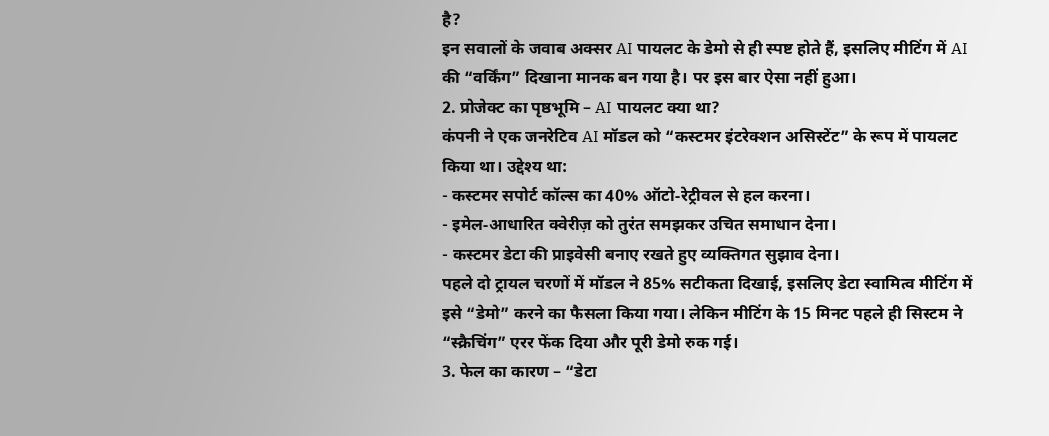है?
इन सवालों के जवाब अक्सर AI पायलट के डेमो से ही स्पष्ट होते हैं, इसलिए मीटिंग में AI की “वर्किंग” दिखाना मानक बन गया है। पर इस बार ऐसा नहीं हुआ।
2. प्रोजेक्ट का पृष्ठभूमि – AI पायलट क्या था?
कंपनी ने एक जनरेटिव AI मॉडल को “कस्टमर इंटरेक्शन असिस्टेंट” के रूप में पायलट किया था। उद्देश्य था:
- कस्टमर सपोर्ट कॉल्स का 40% ऑटो‑रेट्रीवल से हल करना।
- इमेल‑आधारित क्वेरीज़ को तुरंत समझकर उचित समाधान देना।
- कस्टमर डेटा की प्राइवेसी बनाए रखते हुए व्यक्तिगत सुझाव देना।
पहले दो ट्रायल चरणों में मॉडल ने 85% सटीकता दिखाई, इसलिए डेटा स्वामित्व मीटिंग में इसे “डेमो” करने का फैसला किया गया। लेकिन मीटिंग के 15 मिनट पहले ही सिस्टम ने “स्क्रैचिंग” एरर फेंक दिया और पूरी डेमो रुक गई।
3. फेल का कारण – “डेटा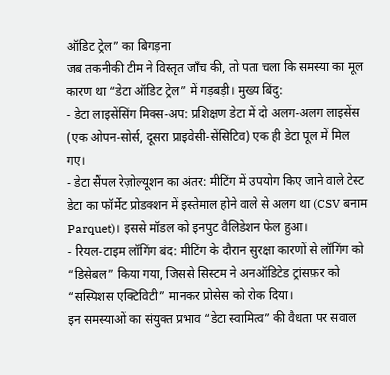ऑडिट ट्रेल” का बिगड़ना
जब तकनीकी टीम ने विस्तृत जाँच की, तो पता चला कि समस्या का मूल कारण था “डेटा ऑडिट ट्रेल” में गड़बड़ी। मुख्य बिंदु:
- डेटा लाइसेंसिंग मिक्स‑अप: प्रशिक्षण डेटा में दो अलग‑अलग लाइसेंस (एक ओपन‑सोर्स, दूसरा प्राइवेसी‑सेंसिटिव) एक ही डेटा पूल में मिल गए।
- डेटा सैंपल रेज़ोल्यूशन का अंतर: मीटिंग में उपयोग किए जाने वाले टेस्ट डेटा का फॉर्मेट प्रोडक्शन में इस्तेमाल होने वाले से अलग था (CSV बनाम Parquet)। इससे मॉडल को इनपुट वैलिडेशन फेल हुआ।
- रियल‑टाइम लॉगिंग बंद: मीटिंग के दौरान सुरक्षा कारणों से लॉगिंग को “डिसेबल” किया गया, जिससे सिस्टम ने अनऑडिटेड ट्रांसफ़र को “सस्पिशस एक्टिविटी” मानकर प्रोसेस को रोक दिया।
इन समस्याओं का संयुक्त प्रभाव “डेटा स्वामित्व” की वैधता पर सवाल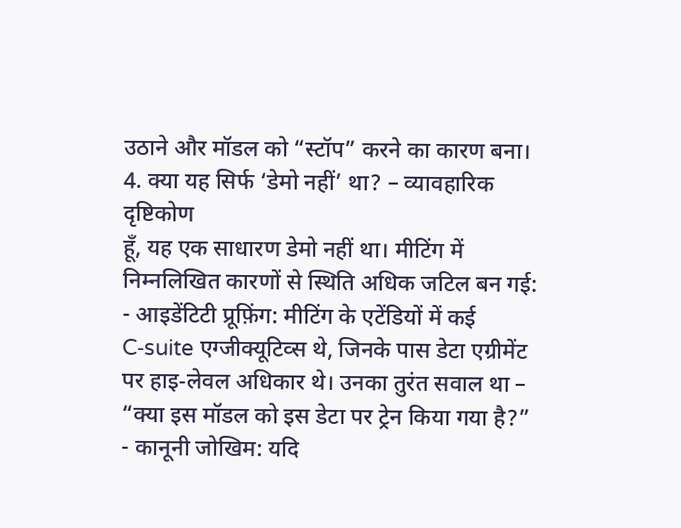उठाने और मॉडल को “स्टॉप” करने का कारण बना।
4. क्या यह सिर्फ ‘डेमो नहीं’ था? – व्यावहारिक दृष्टिकोण
हूँ, यह एक साधारण डेमो नहीं था। मीटिंग में निम्नलिखित कारणों से स्थिति अधिक जटिल बन गई:
- आइडेंटिटी प्रूफ़िंग: मीटिंग के एटेंडियों में कई C‑suite एग्जीक्यूटिव्स थे, जिनके पास डेटा एग्रीमेंट पर हाइ‑लेवल अधिकार थे। उनका तुरंत सवाल था – “क्या इस मॉडल को इस डेटा पर ट्रेन किया गया है?”
- कानूनी जोखिम: यदि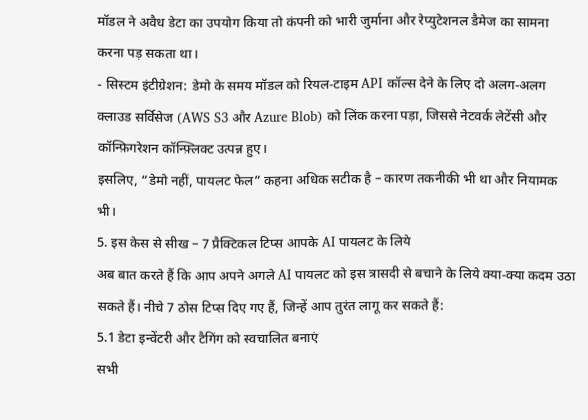मॉडल ने अवैध डेटा का उपयोग किया तो कंपनी को भारी जुर्माना और रेप्युटेशनल डैमेज का सामना करना पड़ सकता था।
- सिस्टम इंटीग्रेशन: डेमो के समय मॉडल को रियल‑टाइम API कॉल्स देने के लिए दो अलग‑अलग क्लाउड सर्विसेज (AWS S3 और Azure Blob) को लिंक करना पड़ा, जिससे नेटवर्क लेटेंसी और कॉन्फ़िगरेशन कॉन्फ़्लिक्ट उत्पन्न हुए।
इसलिए, “डेमो नहीं, पायलट फेल” कहना अधिक सटीक है – कारण तकनीकी भी था और नियामक भी।
5. इस केस से सीख – 7 प्रैक्टिकल टिप्स आपके AI पायलट के लिये
अब बात करते हैं कि आप अपने अगले AI पायलट को इस त्रासदी से बचाने के लिये क्या‑क्या कदम उठा सकते हैं। नीचे 7 ठोस टिप्स दिए गए हैं, जिन्हें आप तुरंत लागू कर सकते हैं:
5.1 डेटा इन्वेंटरी और टैगिंग को स्वचालित बनाएं
सभी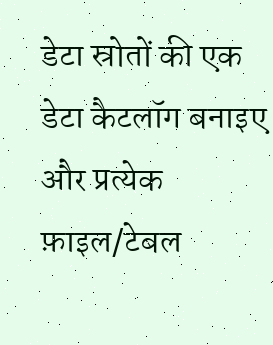डेटा स्रोतों की एक डेटा कैटलॉग बनाइए और प्रत्येक फ़ाइल/टेबल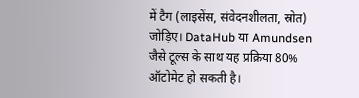में टैग (लाइसेंस, संवेदनशीलता, स्रोत) जोड़िए। DataHub या Amundsen जैसे टूल्स के साथ यह प्रक्रिया 80% ऑटोमेट हो सकती है।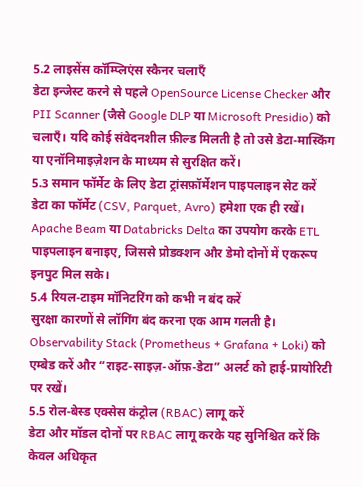5.2 लाइसेंस कॉम्प्लिएंस स्कैनर चलाएँ
डेटा इन्जेस्ट करने से पहले OpenSource License Checker और PII Scanner (जैसे Google DLP या Microsoft Presidio) को चलाएँ। यदि कोई संवेदनशील फ़ील्ड मिलती है तो उसे डेटा‑मास्किंग या एनॉनिमाइज़ेशन के माध्यम से सुरक्षित करें।
5.3 समान फॉर्मेट के लिए डेटा ट्रांसफ़ॉर्मेशन पाइपलाइन सेट करें
डेटा का फॉर्मेट (CSV, Parquet, Avro) हमेशा एक ही रखें। Apache Beam या Databricks Delta का उपयोग करके ETL पाइपलाइन बनाइए, जिससे प्रोडक्शन और डेमो दोनों में एकरूप इनपुट मिल सके।
5.4 रियल‑टाइम मॉनिटरिंग को कभी न बंद करें
सुरक्षा कारणों से लॉगिंग बंद करना एक आम गलती है। Observability Stack (Prometheus + Grafana + Loki) को एम्बेड करें और “राइट‑साइज़‑ऑफ़‑डेटा” अलर्ट को हाई‑प्रायोरिटी पर रखें।
5.5 रोल‑बेस्ड एक्सेस कंट्रोल (RBAC) लागू करें
डेटा और मॉडल दोनों पर RBAC लागू करके यह सुनिश्चित करें कि केवल अधिकृत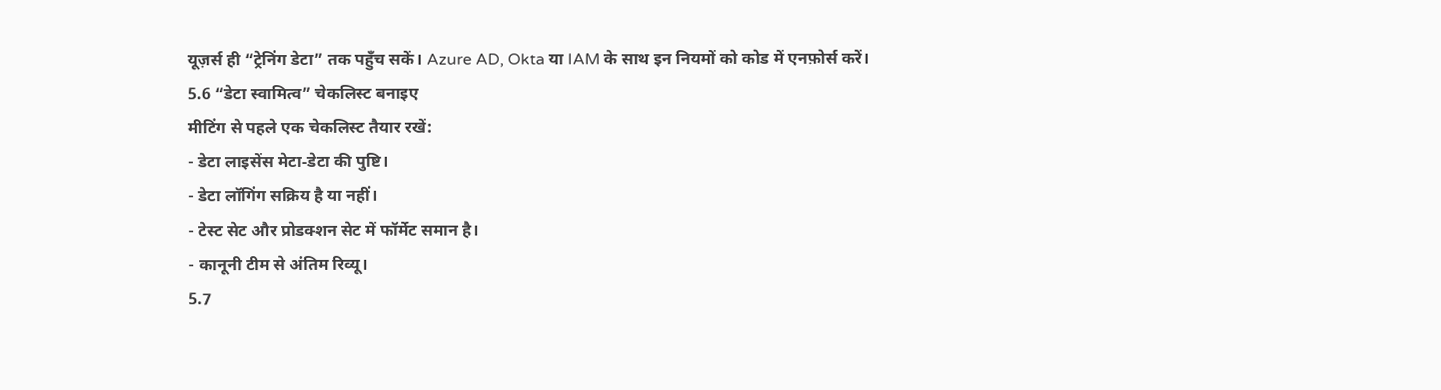यूज़र्स ही “ट्रेनिंग डेटा” तक पहुँच सकें। Azure AD, Okta या IAM के साथ इन नियमों को कोड में एनफ़ोर्स करें।
5.6 “डेटा स्वामित्व” चेकलिस्ट बनाइए
मीटिंग से पहले एक चेकलिस्ट तैयार रखें:
- डेटा लाइसेंस मेटा‑डेटा की पुष्टि।
- डेटा लॉगिंग सक्रिय है या नहीं।
- टेस्ट सेट और प्रोडक्शन सेट में फॉर्मेट समान है।
- कानूनी टीम से अंतिम रिव्यू।
5.7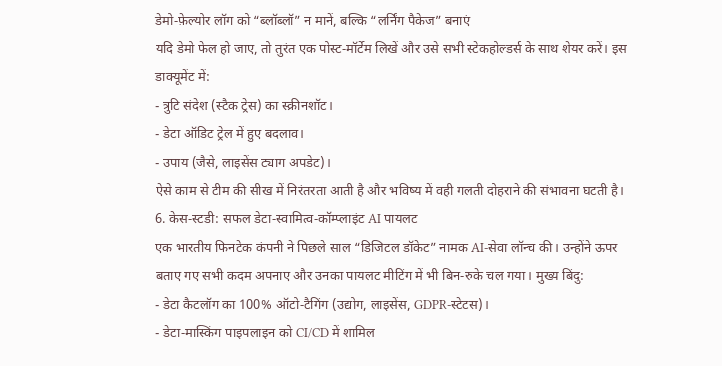डेमो‑फ़ेल्योर लॉग को “ब्लॉब्लॉ” न मानें, बल्कि “लर्निंग पैकेज” बनाएं
यदि डेमो फेल हो जाए, तो तुरंत एक पोस्ट‑मॉर्टेम लिखें और उसे सभी स्टेकहोल्डर्स के साथ शेयर करें। इस डाक्यूमेंट में:
- त्रुटि संदेश (स्टैक ट्रेस) का स्क्रीनशॉट।
- डेटा ऑडिट ट्रेल में हुए बदलाव।
- उपाय (जैसे, लाइसेंस ट्याग अपडेट)।
ऐसे काम से टीम की सीख में निरंतरता आती है और भविष्य में वही गलती दोहराने की संभावना घटती है।
6. केस‑स्टडी: सफल डेटा‑स्वामित्व‑कॉम्प्लाइंट AI पायलट
एक भारतीय फिनटेक कंपनी ने पिछले साल “डिजिटल डॉकेट” नामक AI‑सेवा लॉन्च की। उन्होंने ऊपर बताए गए सभी कदम अपनाए और उनका पायलट मीटिंग में भी बिन‑रुके चल गया। मुख्य बिंदु:
- डेटा कैटलॉग का 100% ऑटो‑टैगिंग (उद्योग, लाइसेंस, GDPR‑स्टेटस)।
- डेटा‑मास्किंग पाइपलाइन को CI/CD में शामिल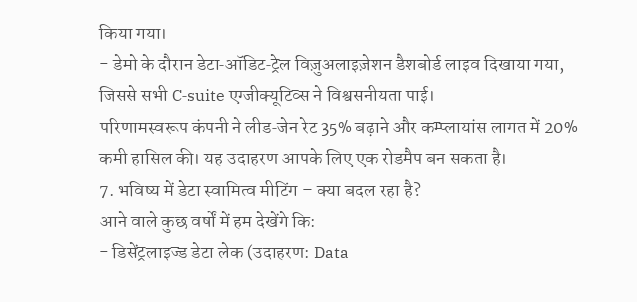किया गया।
- डेमो के दौरान डेटा‑ऑडिट‑ट्रेल विज़ुअलाइज़ेशन डैशबोर्ड लाइव दिखाया गया, जिससे सभी C‑suite एग्जीक्यूटिव्स ने विश्वसनीयता पाई।
परिणामस्वरूप कंपनी ने लीड‑जेन रेट 35% बढ़ाने और कम्प्लायांस लागत में 20% कमी हासिल की। यह उदाहरण आपके लिए एक रोडमैप बन सकता है।
7. भविष्य में डेटा स्वामित्व मीटिंग – क्या बदल रहा है?
आने वाले कुछ वर्षों में हम देखेंगे कि:
- डिसेंट्रलाइज्ड डेटा लेक (उदाहरण: Data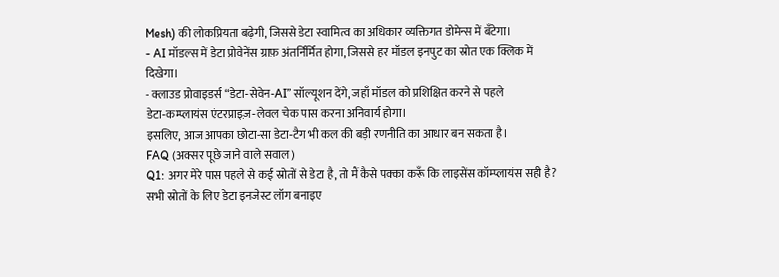Mesh) की लोकप्रियता बढ़ेगी, जिससे डेटा स्वामित्व का अधिकार व्यक्तिगत डोमेन्स में बँटेगा।
- AI मॉडल्स में डेटा प्रोवेनेंस ग्राफ़ अंतर्निर्मित होगा, जिससे हर मॉडल इनपुट का स्रोत एक क्लिक में दिखेगा।
- क्लाउड प्रोवाइडर्स “डेटा‑सेवेन‑AI” सॉल्यूशन देंगे, जहाँ मॉडल को प्रशिक्षित करने से पहले डेटा‑कम्प्लायंस एंटरप्राइज़‑लेवल चेक पास करना अनिवार्य होगा।
इसलिए, आज आपका छोटा-सा डेटा‑टैग भी कल की बड़ी रणनीति का आधार बन सकता है।
FAQ (अक्सर पूछे जाने वाले सवाल)
Q1: अगर मेरे पास पहले से कई स्रोतों से डेटा है, तो मैं कैसे पक्का करूँ कि लाइसेंस कॉम्प्लायंस सही है?
सभी स्रोतों के लिए डेटा इनजेस्ट लॉग बनाइए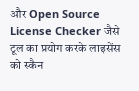और Open Source License Checker जैसे टूल का प्रयोग करके लाइसेंस को स्कैन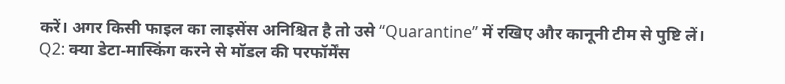करें। अगर किसी फाइल का लाइसेंस अनिश्चित है तो उसे “Quarantine” में रखिए और कानूनी टीम से पुष्टि लें।
Q2: क्या डेटा‑मास्किंग करने से मॉडल की परफॉर्मेंस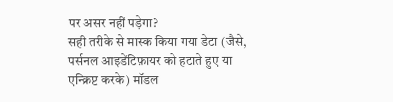पर असर नहीं पड़ेगा?
सही तरीके से मास्क किया गया डेटा (जैसे, पर्सनल आइडेंटिफ़ायर को हटाते हुए या एन्क्रिप्ट करके) मॉडल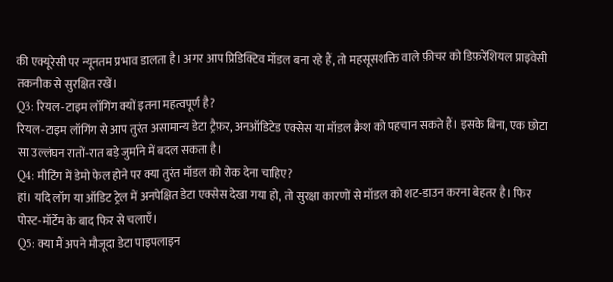की एक्यूरेसी पर न्यूनतम प्रभाव डालता है। अगर आप प्रिडिक्टिव मॉडल बना रहे हैं, तो महसूसशक्ति वाले फ़ीचर को डिफ़रेंशियल प्राइवेसी तकनीक से सुरक्षित रखें।
Q3: रियल‑टाइम लॉगिंग क्यों इतना महत्वपूर्ण है?
रियल‑टाइम लॉगिंग से आप तुरंत असामान्य डेटा ट्रैफ़र, अनऑडिटेड एक्सेस या मॉडल क्रैश को पहचान सकते हैं। इसके बिना, एक छोटा सा उल्लंघन रातों‑रात बड़े जुर्माने में बदल सकता है।
Q4: मीटिंग में डेमो फेल होने पर क्या तुरंत मॉडल को रोक देना चाहिए?
हां। यदि लॉग या ऑडिट ट्रेल में अनपेक्षित डेटा एक्सेस देखा गया हो, तो सुरक्षा कारणों से मॉडल को शट‑डाउन करना बेहतर है। फिर पोस्ट‑मॉर्टेम के बाद फिर से चलाएँ।
Q5: क्या मैं अपने मौजूदा डेटा पाइपलाइन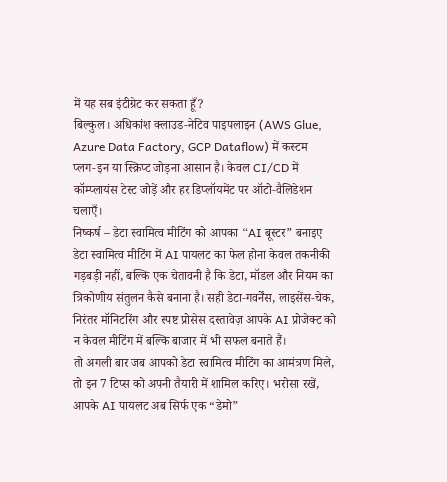में यह सब इंटीग्रेट कर सकता हूँ?
बिल्कुल। अधिकांश क्लाउड‑नेटिव पाइपलाइन (AWS Glue, Azure Data Factory, GCP Dataflow) में कस्टम प्लग‑इन या स्क्रिप्ट जोड़ना आसान है। केवल CI/CD में कॉम्प्लायंस टेस्ट जोड़ें और हर डिप्लॉयमेंट पर ऑटो‑वैलिडेशन चलाएँ।
निष्कर्ष – डेटा स्वामित्व मीटिंग को आपका “AI बूस्टर” बनाइए
डेटा स्वामित्व मीटिंग में AI पायलट का फेल होना केवल तकनीकी गड़बड़ी नहीं, बल्कि एक चेतावनी है कि डेटा, मॉडल और नियम का त्रिकोणीय संतुलन कैसे बनाना है। सही डेटा‑गवर्नेंस, लाइसेंस‑चेक, निरंतर मॉनिटरिंग और स्पष्ट प्रोसेस दस्तावेज़ आपके AI प्रोजेक्ट को न केवल मीटिंग में बल्कि बाजार में भी सफल बनाते हैं।
तो अगली बार जब आपको डेटा स्वामित्व मीटिंग का आमंत्रण मिले, तो इन 7 टिप्स को अपनी तैयारी में शामिल करिए। भरोसा रखें, आपके AI पायलट अब सिर्फ एक “डेमो”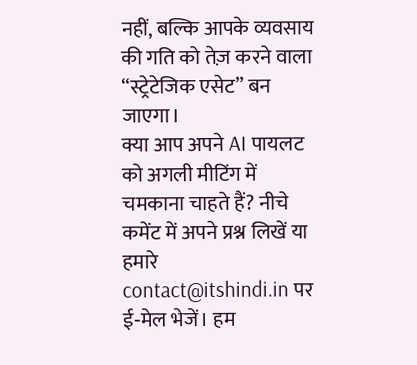नहीं, बल्कि आपके व्यवसाय की गति को तेज़ करने वाला “स्ट्रेटेजिक एसेट” बन जाएगा।
क्या आप अपने AI पायलट को अगली मीटिंग में चमकाना चाहते हैं? नीचे कमेंट में अपने प्रश्न लिखें या हमारे contact@itshindi.in पर ई‑मेल भेजें। हम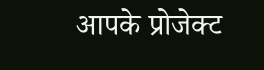आपके प्रोजेक्ट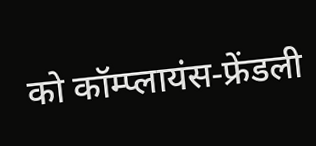को कॉम्प्लायंस‑फ्रेंडली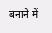बनाने में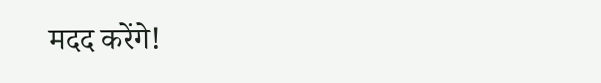मदद करेंगे!